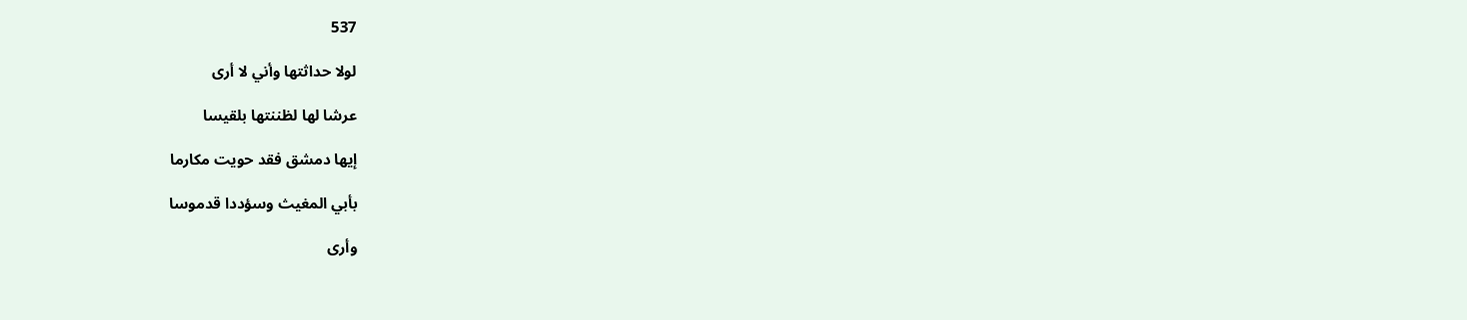537

لولا حداثتها وأني لا أرى

عرشا لها لظننتها بلقيسا

إيها دمشق فقد حويت مكارما

بأبي المغيث وسؤددا قدموسا

وأرى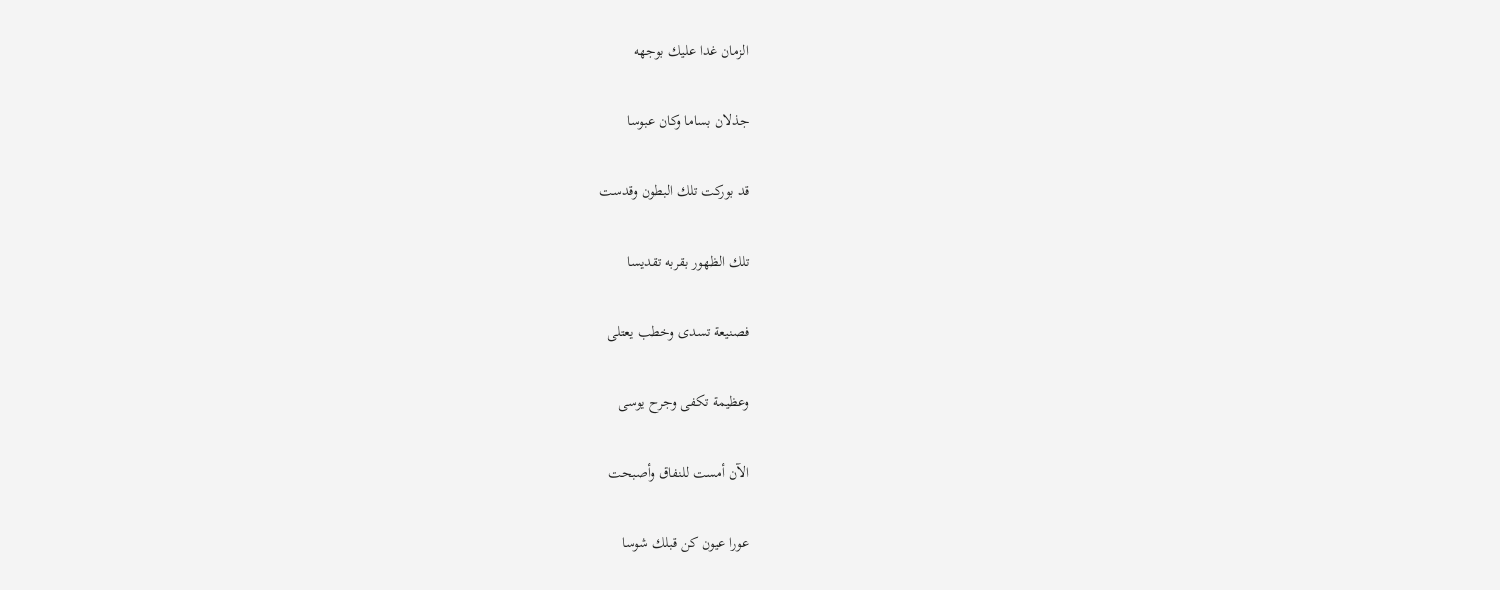الزمان غدا عليك بوجهه

جذلان بساما وكان عبوسا

قد بوركت تلك البطون وقدست

تلك الظهور بقربه تقديسا

فصنيعة تسدى وخطب يعتلى

وعظيمة تكفى وجرح يوسى

الآن أمست للنفاق وأصبحت

عورا عيون كن قبلك شوسا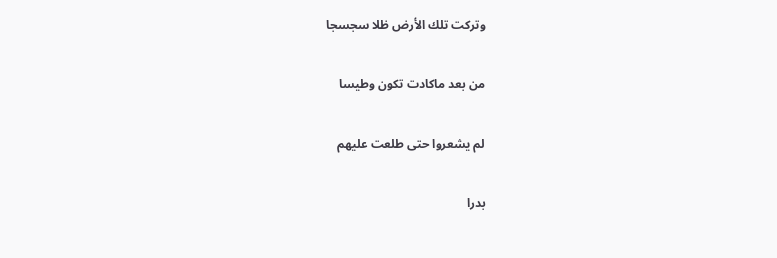وتركت تلك الأرض ظلا سجسجا

من بعد ماكادت تكون وطيسا

لم يشعروا حتى طلعت عليهم

بدرا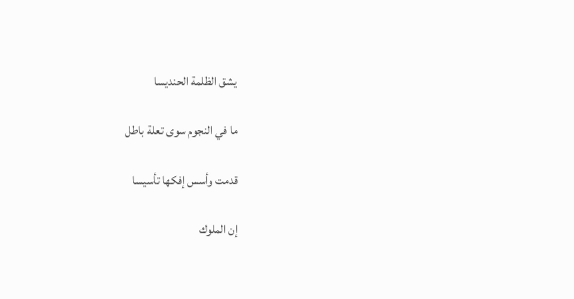يشق الظلمة الحنديسا

ما في النجوم سوى تعلة باطل

قدمت وأسس إفكها تأسيسا

إن الملوك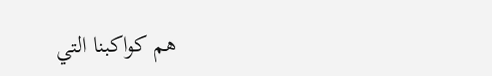هم كواكبنا التي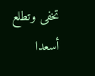تخفى وتطلع أسعدا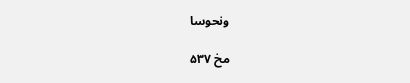ونحوسا

مخ ۵۳۷